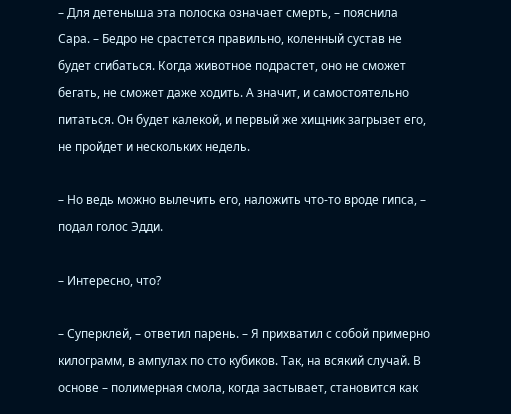– Для детеныша эта полоска означает смерть, – пояснила Сара. – Бедро не срастется правильно, коленный сустав не будет сгибаться. Когда животное подрастет, оно не сможет бегать, не сможет даже ходить. А значит, и самостоятельно питаться. Он будет калекой, и первый же хищник загрызет его, не пройдет и нескольких недель.

– Но ведь можно вылечить его, наложить что-то вроде гипса, – подал голос Эдди.

– Интересно, что?

– Суперклей, – ответил парень. – Я прихватил с собой примерно килограмм, в ампулах по сто кубиков. Так, на всякий случай. В основе – полимерная смола, когда застывает, становится как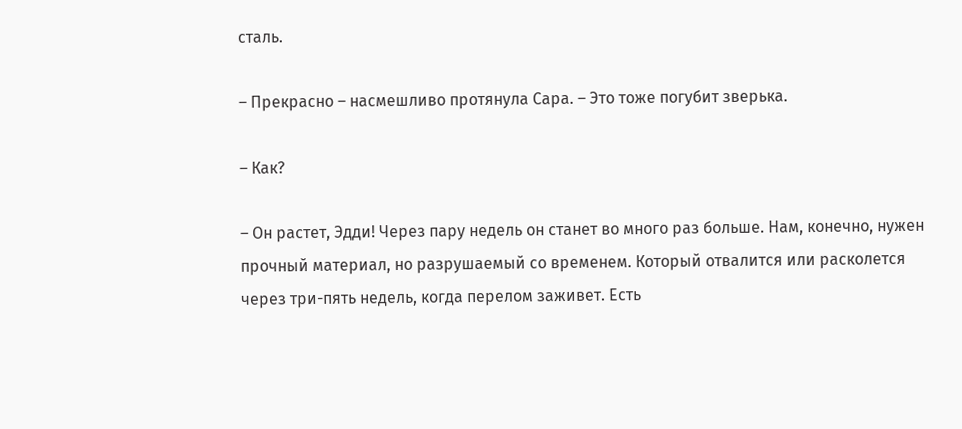сталь.

– Прекрасно – насмешливо протянула Сара. – Это тоже погубит зверька.

– Как?

– Он растет, Эдди! Через пару недель он станет во много раз больше. Нам, конечно, нужен прочный материал, но разрушаемый со временем. Который отвалится или расколется через три-пять недель, когда перелом заживет. Есть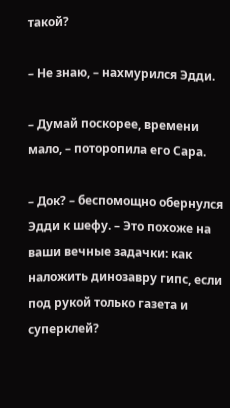такой?

– Не знаю, – нахмурился Эдди.

– Думай поскорее, времени мало, – поторопила его Сара.

– Док? – беспомощно обернулся Эдди к шефу. – Это похоже на ваши вечные задачки: как наложить динозавру гипс, если под рукой только газета и суперклей?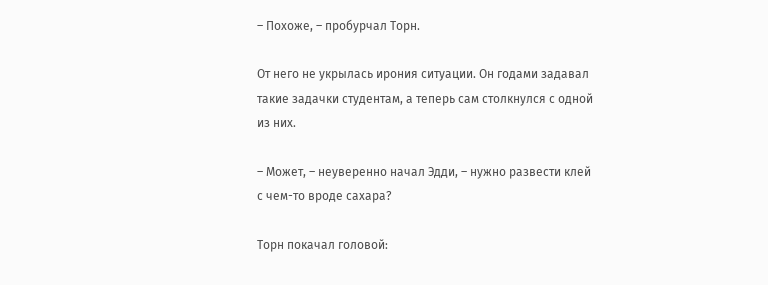– Похоже, – пробурчал Торн.

От него не укрылась ирония ситуации. Он годами задавал такие задачки студентам, а теперь сам столкнулся с одной из них.

– Может, – неуверенно начал Эдди, – нужно развести клей с чем-то вроде сахара?

Торн покачал головой: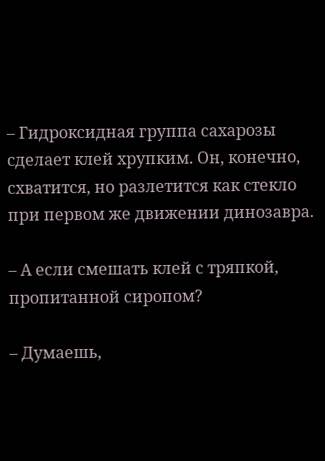– Гидроксидная группа сахарозы сделает клей хрупким. Он, конечно, схватится, но разлетится как стекло при первом же движении динозавра.

– А если смешать клей с тряпкой, пропитанной сиропом?

– Думаешь,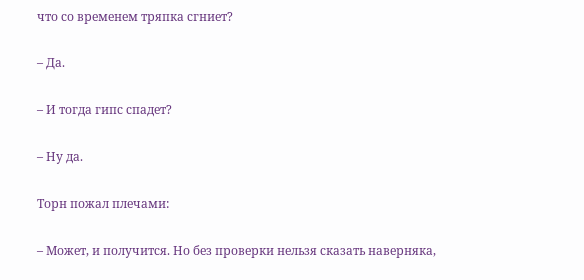что со временем тряпка сгниет?

– Да.

– И тогда гипс спадет?

– Ну да.

Торн пожал плечами:

– Может, и получится. Но без проверки нельзя сказать наверняка,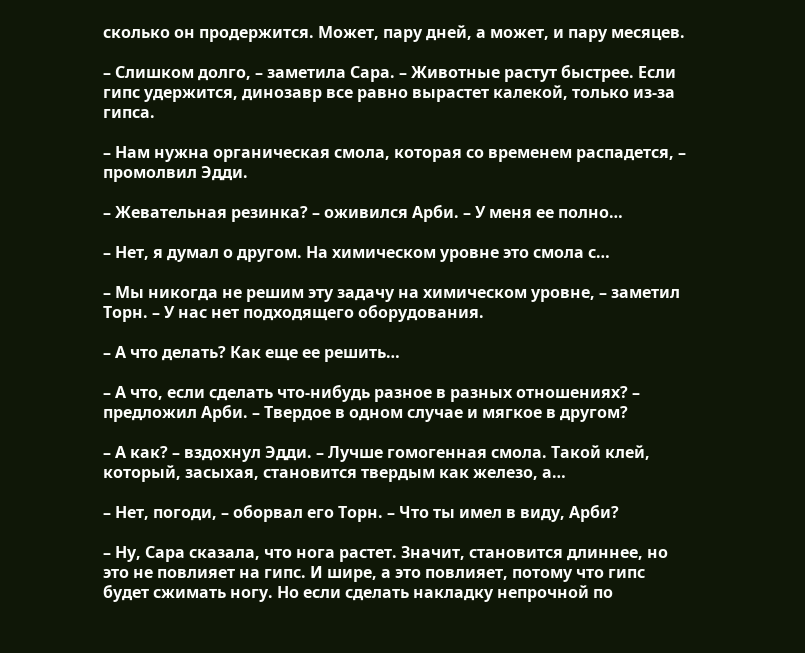сколько он продержится. Может, пару дней, а может, и пару месяцев.

– Слишком долго, – заметила Сара. – Животные растут быстрее. Если гипс удержится, динозавр все равно вырастет калекой, только из-за гипса.

– Нам нужна органическая смола, которая со временем распадется, – промолвил Эдди.

– Жевательная резинка? – оживился Арби. – У меня ее полно…

– Нет, я думал о другом. На химическом уровне это смола с…

– Мы никогда не решим эту задачу на химическом уровне, – заметил Торн. – У нас нет подходящего оборудования.

– А что делать? Как еще ее решить…

– А что, если сделать что-нибудь разное в разных отношениях? – предложил Арби. – Твердое в одном случае и мягкое в другом?

– А как? – вздохнул Эдди. – Лучше гомогенная смола. Такой клей, который, засыхая, становится твердым как железо, а…

– Нет, погоди, – оборвал его Торн. – Что ты имел в виду, Арби?

– Ну, Сара сказала, что нога растет. Значит, становится длиннее, но это не повлияет на гипс. И шире, а это повлияет, потому что гипс будет сжимать ногу. Но если сделать накладку непрочной по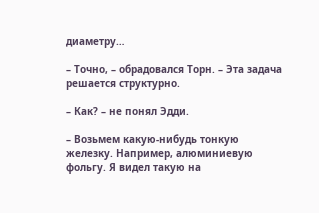диаметру…

– Точно, – обрадовался Торн. – Эта задача решается структурно.

– Как? – не понял Эдди.

– Возьмем какую-нибудь тонкую железку. Например, алюминиевую фольгу. Я видел такую на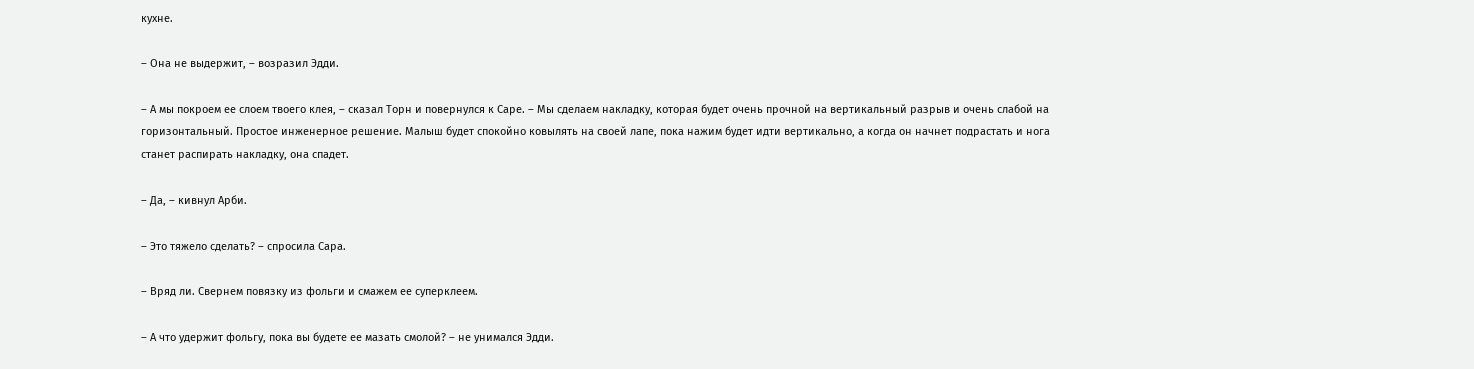кухне.

– Она не выдержит, – возразил Эдди.

– А мы покроем ее слоем твоего клея, – сказал Торн и повернулся к Саре. – Мы сделаем накладку, которая будет очень прочной на вертикальный разрыв и очень слабой на горизонтальный. Простое инженерное решение. Малыш будет спокойно ковылять на своей лапе, пока нажим будет идти вертикально, а когда он начнет подрастать и нога станет распирать накладку, она спадет.

– Да, – кивнул Арби.

– Это тяжело сделать? – спросила Сара.

– Вряд ли. Свернем повязку из фольги и смажем ее суперклеем.

– А что удержит фольгу, пока вы будете ее мазать смолой? – не унимался Эдди.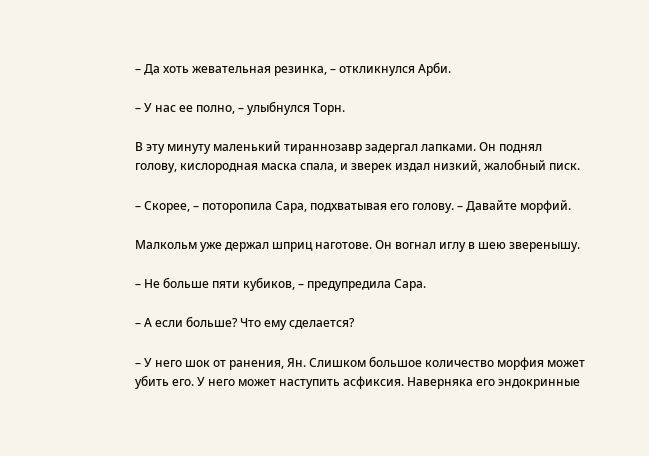– Да хоть жевательная резинка, – откликнулся Арби.

– У нас ее полно, – улыбнулся Торн.

В эту минуту маленький тираннозавр задергал лапками. Он поднял голову, кислородная маска спала, и зверек издал низкий, жалобный писк.

– Скорее, – поторопила Сара, подхватывая его голову. – Давайте морфий.

Малкольм уже держал шприц наготове. Он вогнал иглу в шею зверенышу.

– Не больше пяти кубиков, – предупредила Сара.

– А если больше? Что ему сделается?

– У него шок от ранения, Ян. Слишком большое количество морфия может убить его. У него может наступить асфиксия. Наверняка его эндокринные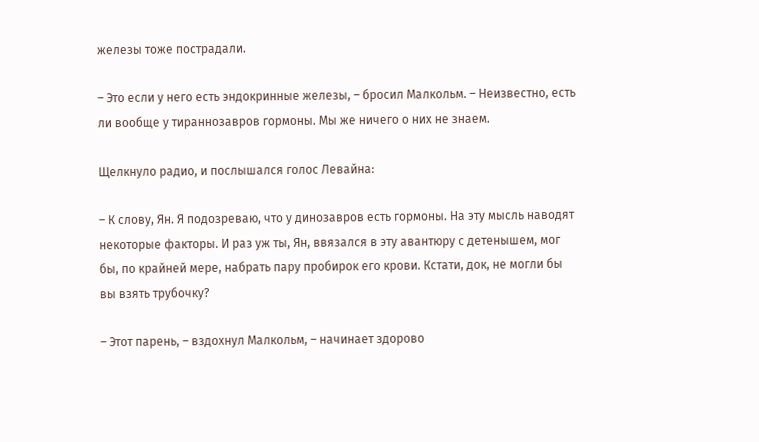железы тоже пострадали.

– Это если у него есть эндокринные железы, – бросил Малкольм. – Неизвестно, есть ли вообще у тираннозавров гормоны. Мы же ничего о них не знаем.

Щелкнуло радио, и послышался голос Левайна:

– К слову, Ян. Я подозреваю, что у динозавров есть гормоны. На эту мысль наводят некоторые факторы. И раз уж ты, Ян, ввязался в эту авантюру с детенышем, мог бы, по крайней мере, набрать пару пробирок его крови. Кстати, док, не могли бы вы взять трубочку?

– Этот парень, – вздохнул Малкольм, – начинает здорово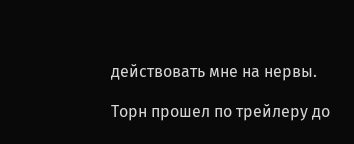действовать мне на нервы.

Торн прошел по трейлеру до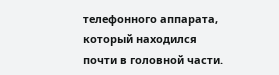телефонного аппарата, который находился почти в головной части.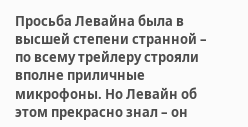Просьба Левайна была в высшей степени странной – по всему трейлеру строяли вполне приличные микрофоны. Но Левайн об этом прекрасно знал – он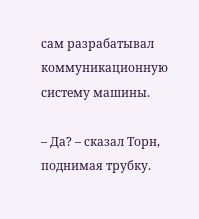сам разрабатывал коммуникационную систему машины.

– Да? – сказал Торн, поднимая трубку.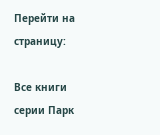Перейти на страницу:

Все книги серии Парк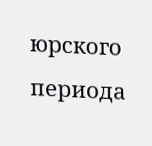юрского периода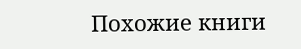Похожие книги